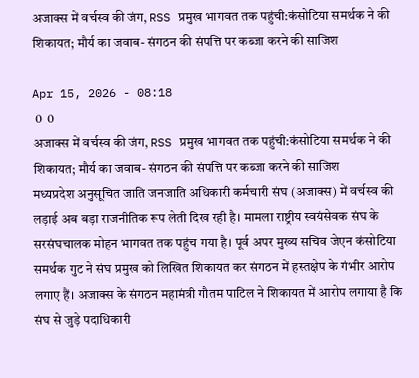अजाक्स में वर्चस्व की जंग, RSS प्रमुख भागवत तक पहुंची:कंसोटिया समर्थक ने की शिकायत; मौर्य का जवाब- संगठन की संपत्ति पर कब्जा करने की साजिश

Apr 15, 2026 - 08:18
 0  0
अजाक्स में वर्चस्व की जंग, RSS प्रमुख भागवत तक पहुंची:कंसोटिया समर्थक ने की शिकायत; मौर्य का जवाब- संगठन की संपत्ति पर कब्जा करने की साजिश
मध्यप्रदेश अनुसूचित जाति जनजाति अधिकारी कर्मचारी संघ (अजाक्स) में वर्चस्व की लड़ाई अब बड़ा राजनीतिक रूप लेती दिख रही है। मामला राष्ट्रीय स्वयंसेवक संघ के सरसंघचालक मोहन भागवत तक पहुंच गया है। पूर्व अपर मुख्य सचिव जेएन कंसोटिया समर्थक गुट ने संघ प्रमुख को लिखित शिकायत कर संगठन में हस्तक्षेप के गंभीर आरोप लगाए हैं। अजाक्स के संगठन महामंत्री गौतम पाटिल ने शिकायत में आरोप लगाया है कि संघ से जुड़े पदाधिकारी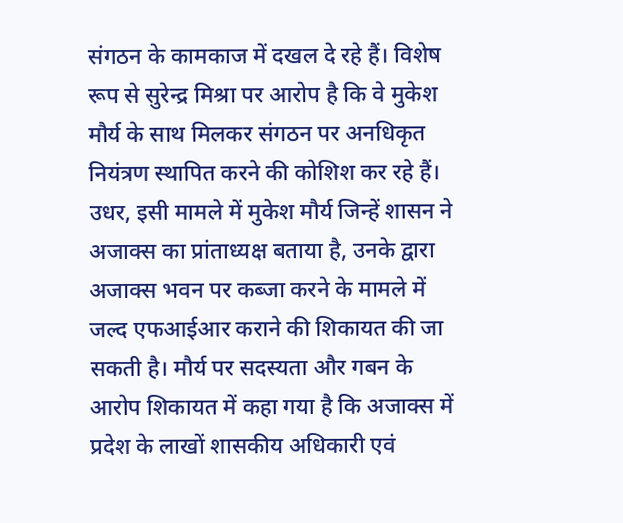संगठन के कामकाज में दखल दे रहे हैं। विशेष रूप से सुरेन्द्र मिश्रा पर आरोप है कि वे मुकेश मौर्य के साथ मिलकर संगठन पर अनधिकृत नियंत्रण स्थापित करने की कोशिश कर रहे हैं। उधर, इसी मामले में मुकेश मौर्य जिन्हें शासन ने अजाक्स का प्रांताध्यक्ष बताया है, उनके द्वारा अजाक्स भवन पर कब्जा करने के मामले में जल्द एफआईआर कराने की शिकायत की जा सकती है। मौर्य पर सदस्यता और गबन के आरोप शिकायत में कहा गया है कि अजाक्स में प्रदेश के लाखों शासकीय अधिकारी एवं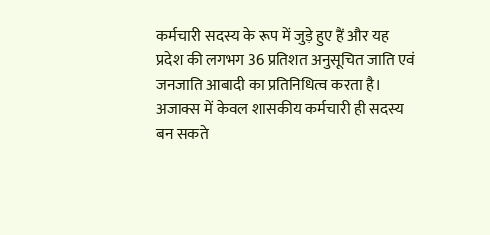कर्मचारी सदस्य के रूप में जुड़े हुए हैं और यह प्रदेश की लगभग 36 प्रतिशत अनुसूचित जाति एवं जनजाति आबादी का प्रतिनिधित्व करता है। अजाक्स में केवल शासकीय कर्मचारी ही सदस्य बन सकते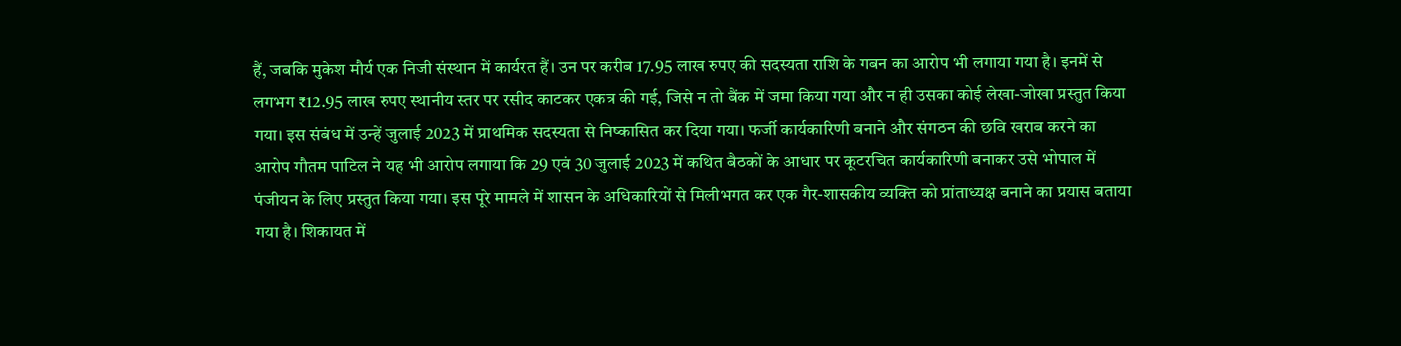हैं, जबकि मुकेश मौर्य एक निजी संस्थान में कार्यरत हैं। उन पर करीब 17.95 लाख रुपए की सदस्यता राशि के गबन का आरोप भी लगाया गया है। इनमें से लगभग ₹12.95 लाख रुपए स्थानीय स्तर पर रसीद काटकर एकत्र की गई, जिसे न तो बैंक में जमा किया गया और न ही उसका कोई लेखा-जोखा प्रस्तुत किया गया। इस संबंध में उन्हें जुलाई 2023 में प्राथमिक सदस्यता से निष्कासित कर दिया गया। फर्जी कार्यकारिणी बनाने और संगठन की छवि खराब करने का आरोप गौतम पाटिल ने यह भी आरोप लगाया कि 29 एवं 30 जुलाई 2023 में कथित बैठकों के आधार पर कूटरचित कार्यकारिणी बनाकर उसे भोपाल में पंजीयन के लिए प्रस्तुत किया गया। इस पूरे मामले में शासन के अधिकारियों से मिलीभगत कर एक गैर-शासकीय व्यक्ति को प्रांताध्यक्ष बनाने का प्रयास बताया गया है। शिकायत में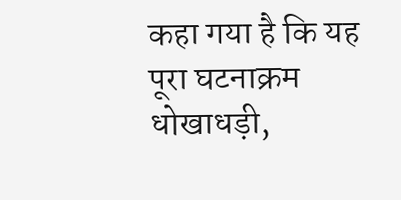कहा गया है कि यह पूरा घटनाक्रम धोखाधड़ी,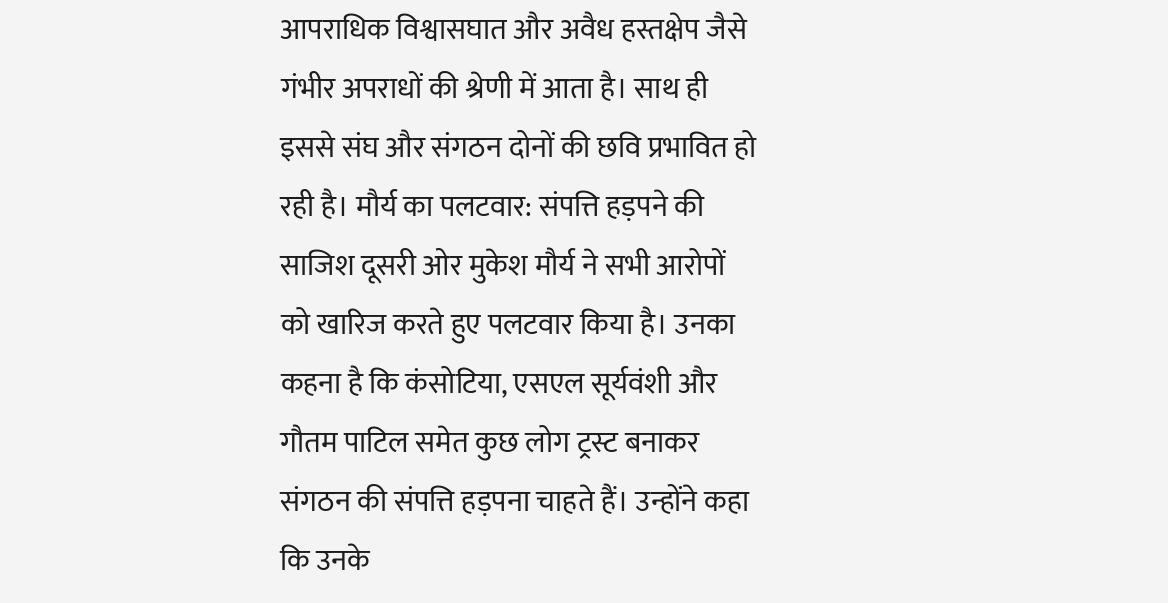आपराधिक विश्वासघात और अवैध हस्तक्षेप जैसे गंभीर अपराधों की श्रेणी में आता है। साथ ही इससे संघ और संगठन दोनों की छवि प्रभावित हो रही है। मौर्य का पलटवार: संपत्ति हड़पने की साजिश दूसरी ओर मुकेश मौर्य ने सभी आरोपों को खारिज करते हुए पलटवार किया है। उनका कहना है कि कंसोटिया, एसएल सूर्यवंशी और गौतम पाटिल समेत कुछ लोग ट्रस्ट बनाकर संगठन की संपत्ति हड़पना चाहते हैं। उन्होंने कहा कि उनके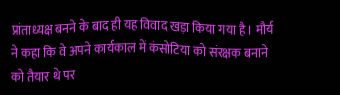प्रांताध्यक्ष बनने के बाद ही यह विवाद खड़ा किया गया है। मौर्य ने कहा कि वे अपने कार्यकाल में कंसोटिया को संरक्षक बनाने को तैयार थे पर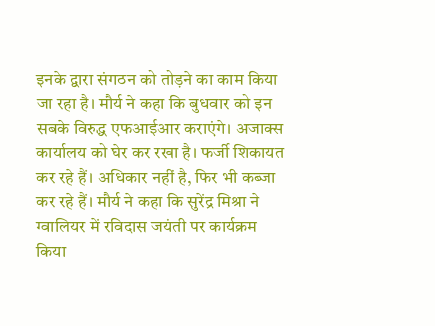इनके द्वारा संगठन को तोड़ने का काम किया जा रहा है। मौर्य ने कहा कि बुधवार को इन सबके विरुद्ध एफआईआर कराएंगे। अजाक्स कार्यालय को घेर कर रखा है। फर्जी शिकायत कर रहे हैं। अधिकार नहीं है, फिर भी कब्जा कर रहे हैं। मौर्य ने कहा कि सुरेंद्र मिश्रा ने ग्वालियर में रविदास जयंती पर कार्यक्रम किया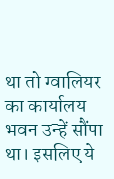था तो ग्वालियर का कार्यालय भवन उन्हें सौंपा था। इसलिए ये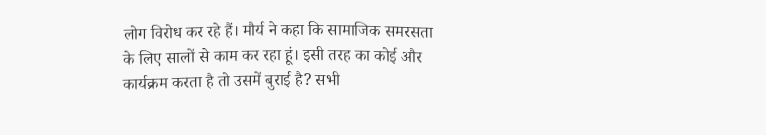लोग विरोध कर रहे हैं। मौर्य ने कहा कि सामाजिक समरसता के लिए सालों से काम कर रहा हूं। इसी तरह का कोई और कार्यक्रम करता है तो उसमें बुराई है? सभी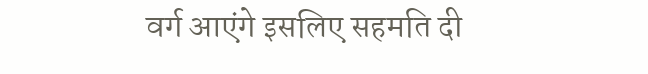वर्ग आएंगे इसलिए सहमति दी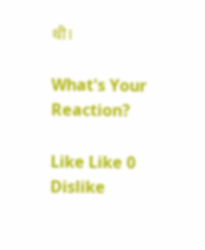थी।

What's Your Reaction?

Like Like 0
Dislike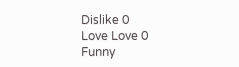Dislike 0
Love Love 0
Funny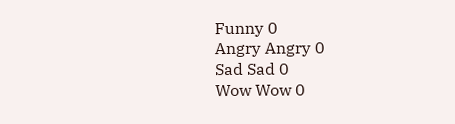Funny 0
Angry Angry 0
Sad Sad 0
Wow Wow 0